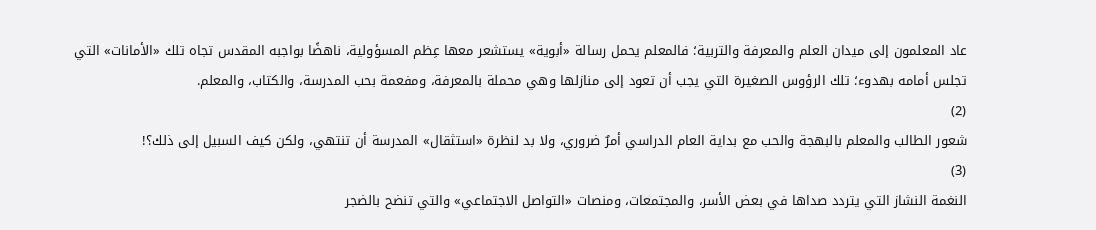عاد المعلمون إلى ميدان العلم والمعرفة والتربية؛ فالمعلم يحمل رسالة «أبوية» يستشعر معها عِظم المسؤولية، ناهضًا بواجبه المقدس تجاه تلك «الأمانات» التي تجلس أمامه بهدوء؛ تلك الرؤوس الصغيرة التي يجب أن تعود إلى منازلها وهي محملة بالمعرفة، ومفعمة بحب المدرسة، والكتاب، والمعلم.
(2)
شعور الطالب والمعلم بالبهجة والحب مع بداية العام الدراسي أمرٌ ضروري، ولا بد لنظرة «استثقال» المدرسة أن تنتهي، ولكن كيف السبيل إلى ذلك؟!
(3)
النغمة النشاز التي يتردد صداها في بعض الأسر، والمجتمعات، ومنصات «التواصل الاجتماعي» والتي تنضح بالضجر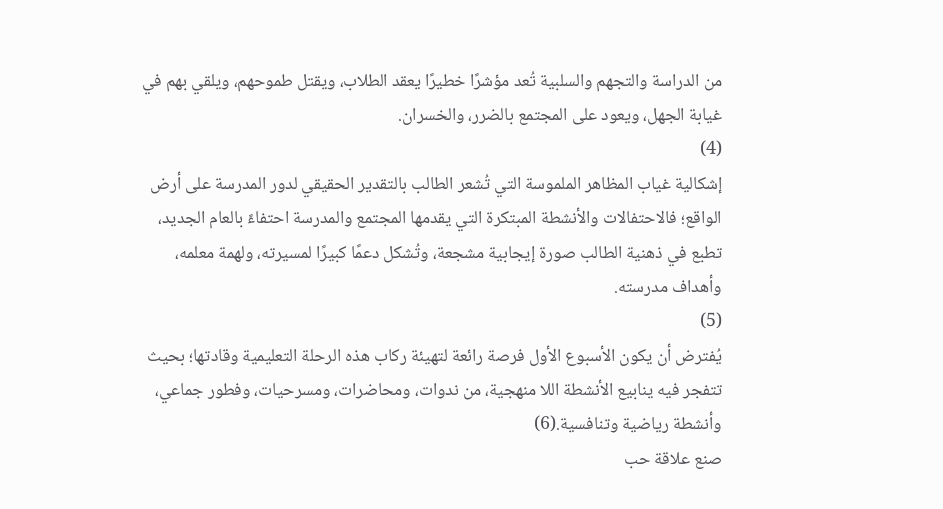من الدراسة والتجهم والسلبية تُعد مؤشرًا خطيرًا يعقد الطلاب، ويقتل طموحهم، ويلقي بهم في غيابة الجهل، ويعود على المجتمع بالضرر، والخسران.
(4)
إشكالية غياب المظاهر الملموسة التي تُشعر الطالب بالتقدير الحقيقي لدور المدرسة على أرض الواقع؛ فالاحتفالات والأنشطة المبتكرة التي يقدمها المجتمع والمدرسة احتفاءً بالعام الجديد، تطبع في ذهنية الطالب صورة إيجابية مشجعة، وتُشكل دعمًا كبيرًا لمسيرته، ولهمة معلمه، وأهداف مدرسته.
(5)
يُفترض أن يكون الأسبوع الأول فرصة رائعة لتهيئة ركاب هذه الرحلة التعليمية وقادتها؛ بحيث تتفجر فيه ينابيع الأنشطة اللا منهجية، من ندوات، ومحاضرات، ومسرحيات، وفطور جماعي، وأنشطة رياضية وتنافسية.(6)
صنع علاقة حب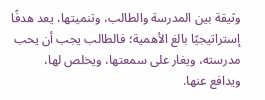وثيقة بين المدرسة والطالب، وتنميتها، يعد هدفًا إستراتيجيًا بالغ الأهمية؛ فالطالب يجب أن يحب مدرسته، ويغار على سمعتها، ويخلص لها، ويدافع عنها.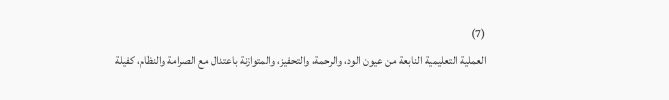(7)
العملية التعليمية النابعة من عيون الود، والرحمة، والتحفيز، والمتوازنة باعتدال مع الصرامة والنظام، كفيلة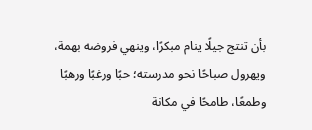بأن تنتج جيلًا ينام مبكرًا، وينهي فروضه بهمة، ويهرول صباحًا نحو مدرسته؛ حبًا ورغبًا ورهبًا وطمعًا، طامحًا في مكانة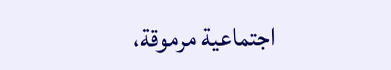اجتماعية مرموقة،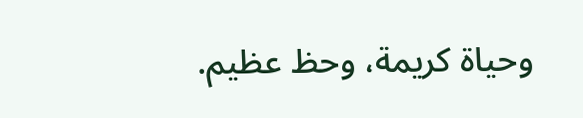وحياة كريمة، وحظ عظيم.